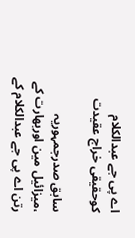اے پی جے عبدالکلام کوحقیقی خراج عقیدت

سابق صدرجمہوریہ ،میزائیل مین اوربھارت کے رتن اے پی جے عبدالکلام کے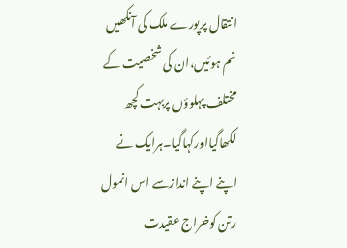انتقال پرپورے ملک کی آنکھیں نم ہوئیں،ان کی شخصیت کے مختلف پہلوؤں پربہت کچھ لکھاگیااورکہاگیا۔ہرایک نے اپنے اپنے اندازسے اس انمول رتن کوخراج عقیدت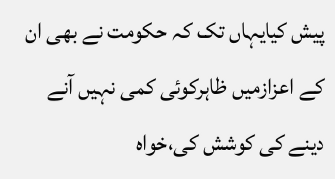پیش کیایہاں تک کہ حکومت نے بھی ان کے اعزازمیں ظاہرکوئی کمی نہیں آنے دینے کی کوشش کی،خواہ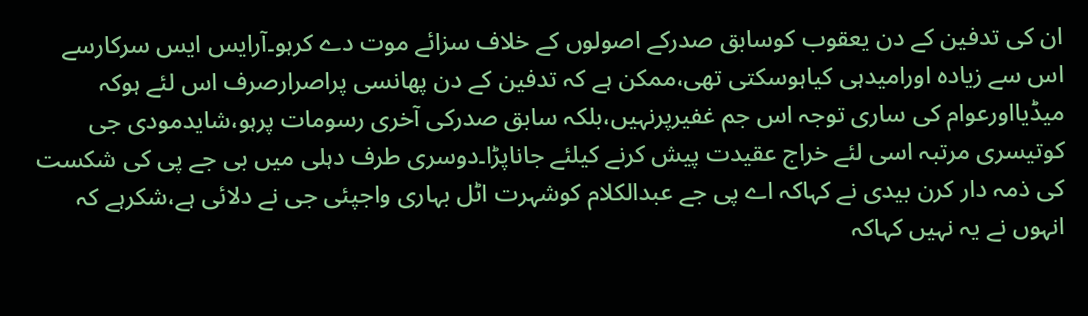ان کی تدفین کے دن یعقوب کوسابق صدرکے اصولوں کے خلاف سزائے موت دے کرہو۔آرایس ایس سرکارسے اس سے زیادہ اورامیدہی کیاہوسکتی تھی،ممکن ہے کہ تدفین کے دن پھانسی پراصرارصرف اس لئے ہوکہ میڈیااورعوام کی ساری توجہ اس جم غفیرپرنہیں،بلکہ سابق صدرکی آخری رسومات پرہو،شایدمودی جی کوتیسری مرتبہ اسی لئے خراج عقیدت پیش کرنے کیلئے جاناپڑا۔دوسری طرف دہلی میں بی جے پی کی شکست کی ذمہ دار کرن بیدی نے کہاکہ اے پی جے عبدالکلام کوشہرت اٹل بہاری واجپئی جی نے دلائی ہے،شکرہے کہ انہوں نے یہ نہیں کہاکہ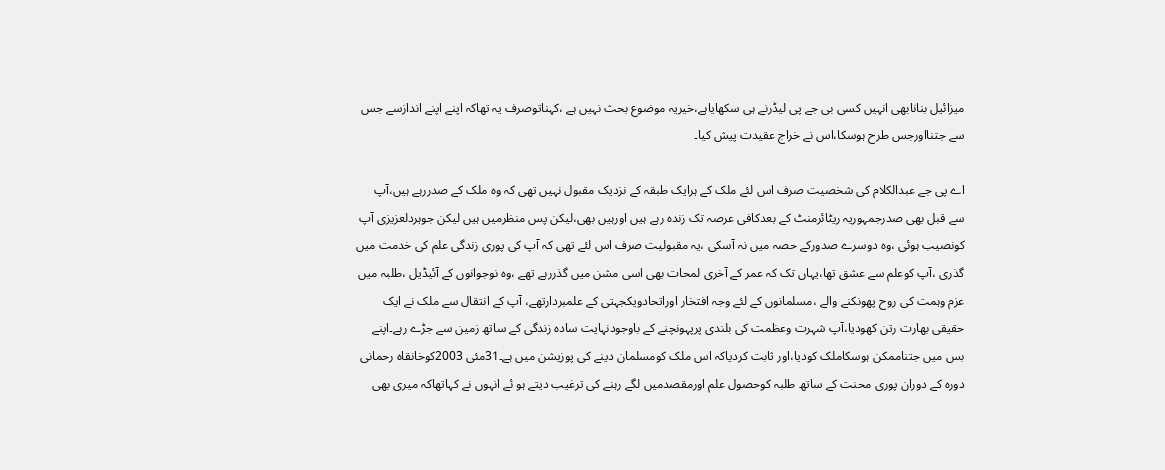میزائیل بنانابھی انہیں کسی بی جے پی لیڈرنے ہی سکھایاہے،خیریہ موضوع بحث نہیں ہے ،کہناتوصرف یہ تھاکہ اپنے اپنے اندازسے جس سے جتنااورجس طرح ہوسکا،اس نے خراج عقیدت پیش کیا۔

اے پی جے عبدالکلام کی شخصیت صرف اس لئے ملک کے ہرایک طبقہ کے نزدیک مقبول نہیں تھی کہ وہ ملک کے صدررہے ہیں،آپ سے قبل بھی صدرجمہوریہ ریٹائرمنٹ کے بعدکافی عرصہ تک زندہ رہے ہیں اورہیں بھی،لیکن پس منظرمیں ہیں لیکن جوہردلعزیزی آپ کونصیب ہوئی ،وہ دوسرے صدورکے حصہ میں نہ آسکی ،یہ مقبولیت صرف اس لئے تھی کہ آپ کی پوری زندگی علم کی خدمت میں گذری ،آپ کوعلم سے عشق تھا،یہاں تک کہ عمر کے آخری لمحات بھی اسی مشن میں گذررہے تھے ،وہ نوجوانوں کے آئیڈیل ،طلبہ میں عزم وہمت کی روح پھونکنے والے ،مسلمانوں کے لئے وجہ افتخار اوراتحادویکجہتی کے علمبردارتھے، آپ کے انتقال سے ملک نے ایک حقیقی بھارت رتن کھودیا،آپ شہرت وعظمت کی بلندی پرپہونچنے کے باوجودنہایت سادہ زندگی کے ساتھ زمین سے جڑے رہے۔اپنے بس میں جتناممکن ہوسکاملک کودیا،اور ثابت کردیاکہ اس ملک کومسلمان دینے کی پوزیشن میں ہے۔31مئی 2003کوخانقاہ رحمانی دورہ کے دوران پوری محنت کے ساتھ طلبہ کوحصول علم اورمقصدمیں لگے رہنے کی ترغیب دیتے ہو ئے انہوں نے کہاتھاکہ میری بھی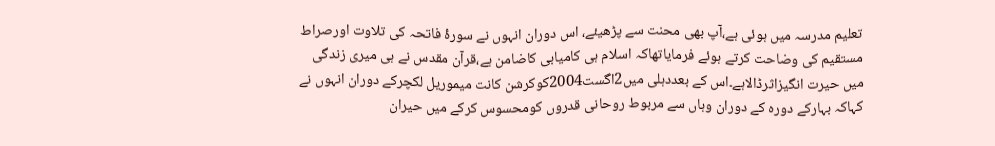تعلیم مدرسہ میں ہوئی ہے،آپ بھی محنت سے پڑھیئے، اس دوران انہوں نے سورۂ فاتحہ کی تلاوت اورصراط مستقیم کی وضاحت کرتے ہوئے فرمایاتھاکہ اسلام ہی کامیابی کاضامن ہے،قرآن مقدس نے ہی میری زندگی میں حیرت انگیزاثرڈالاہے۔اس کے بعددہلی میں2اگست2004کوکرشن کانت میموریل لکچرکے دوران انہوں نے کہاکہ بہارکے دورہ کے دوران وہاں سے مربوط روحانی قدروں کومحسوس کرکے میں حیران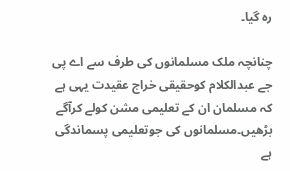رہ گیا۔

چنانچہ ملک مسلمانوں کی طرف سے اے پی جے عبدالکلام کوحقیقی خراج عقیدت یہی ہے کہ مسلمان ان کے تعلیمی مشن کولے کرآگے بڑھیں۔مسلمانوں کی جوتعلیمی پسماندگی ہے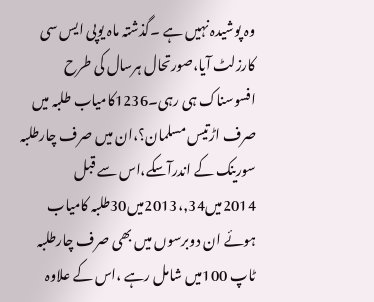وہ پوشیدہ نہیں ہے ۔گذشتہ ماہ یوپی ایس سی کارزلٹ آیا،صورتحال ہرسال کی طرح افسوسناک ہی رہی۔1236کامیاب طلبہ میں صرف اڑتیس مسلمان؟،ان میں صرف چارطلبہ سورینک کے اندرآسکے،اس سے قبل 2014میں34,،2013میں30طلبہ کامیاب ہوئے ان دوبرسوں میں بھی صرف چارطلبہ ٹاپ 100میں شامل رہے ،اس کے علاوہ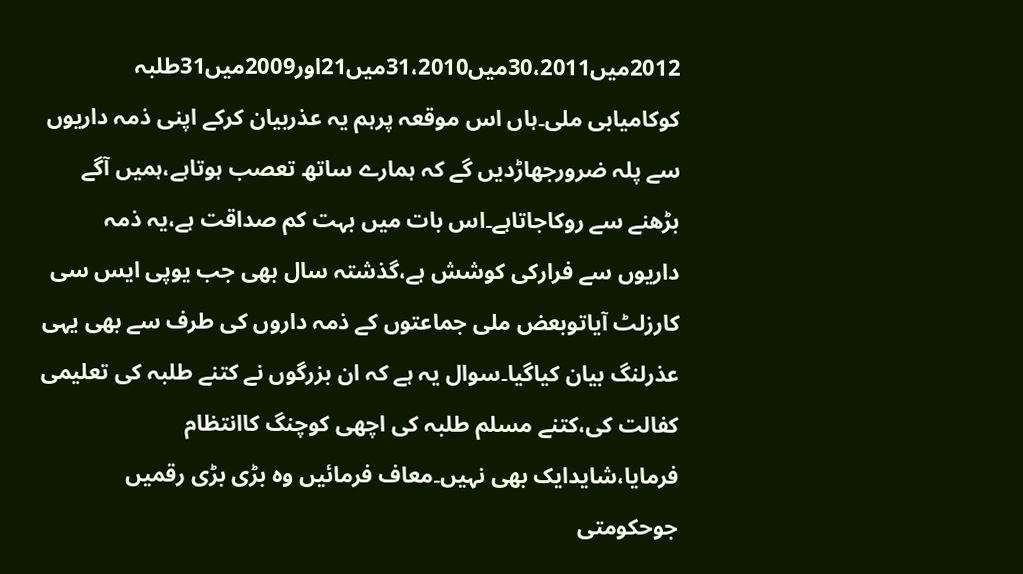2012میں30،2011میں31،2010میں21اور2009میں31طلبہ کوکامیابی ملی۔ہاں اس موقعہ پرہم یہ عذربیان کرکے اپنی ذمہ داریوں سے پلہ ضرورجھاڑدیں گے کہ ہمارے ساتھ تعصب ہوتاہے،ہمیں آگے بڑھنے سے روکاجاتاہے۔اس بات میں بہت کم صداقت ہے،یہ ذمہ داریوں سے فرارکی کوشش ہے،گذشتہ سال بھی جب یوپی ایس سی کارزلٹ آیاتوبعض ملی جماعتوں کے ذمہ داروں کی طرف سے بھی یہی عذرلنگ بیان کیاگیا۔سوال یہ ہے کہ ان بزرگوں نے کتنے طلبہ کی تعلیمی کفالت کی،کتنے مسلم طلبہ کی اچھی کوچنگ کاانتظام فرمایا،شایدایک بھی نہیں۔معاف فرمائیں وہ بڑی بڑی رقمیں جوحکومتی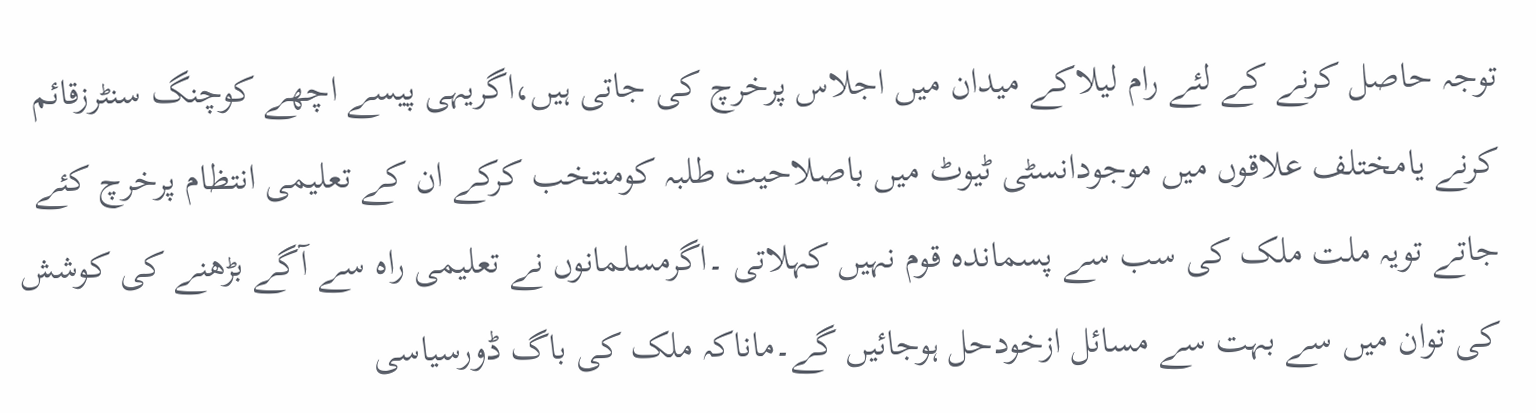توجہ حاصل کرنے کے لئے رام لیلاکے میدان میں اجلاس پرخرچ کی جاتی ہیں،اگریہی پیسے اچھے کوچنگ سنٹرزقائم کرنے یامختلف علاقوں میں موجودانسٹی ٹیوٹ میں باصلاحیت طلبہ کومنتخب کرکے ان کے تعلیمی انتظام پرخرچ کئے جاتے تویہ ملت ملک کی سب سے پسماندہ قوم نہیں کہلاتی ۔اگرمسلمانوں نے تعلیمی راہ سے آگے بڑھنے کی کوشش کی توان میں سے بہت سے مسائل ازخودحل ہوجائیں گے۔ماناکہ ملک کی باگ ڈورسیاسی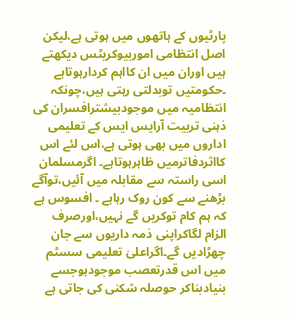پارٹیوں کے ہاتھوں میں ہوتی ہے،لیکن اصل انتظامی اموربیوکریٹس دیکھتے ہیں اوران میں ان کااہم کردارہوتاہے ۔حکومتیں توبدلتی رہتی ہیں،چونکہ انتظامیہ میں موجودبیشترافسران کی ذہنی تربیت آرایس ایس کے تعلیمی اداروں میں بھی ہوتی ہے،اس لئے اس کااثردفاترمیں ظاہرہوتاہے۔ اگرمسلمان اسی راستہ سے مقابلہ میں آئیں،توآگے بڑھنے سے کون روک رہاہے ۔ افسوس ہے کہ ہم کام توکریں گے نہیں،اورصرف الزام لگاکراپنی ذمہ داریوں سے جان چھڑادیں گے۔اگراعلیٰ تعلیمی سسٹم میں اس قدرتعصب موجودہوجسے بنیادبناکر حوصلہ شکنی کی جاتی ہے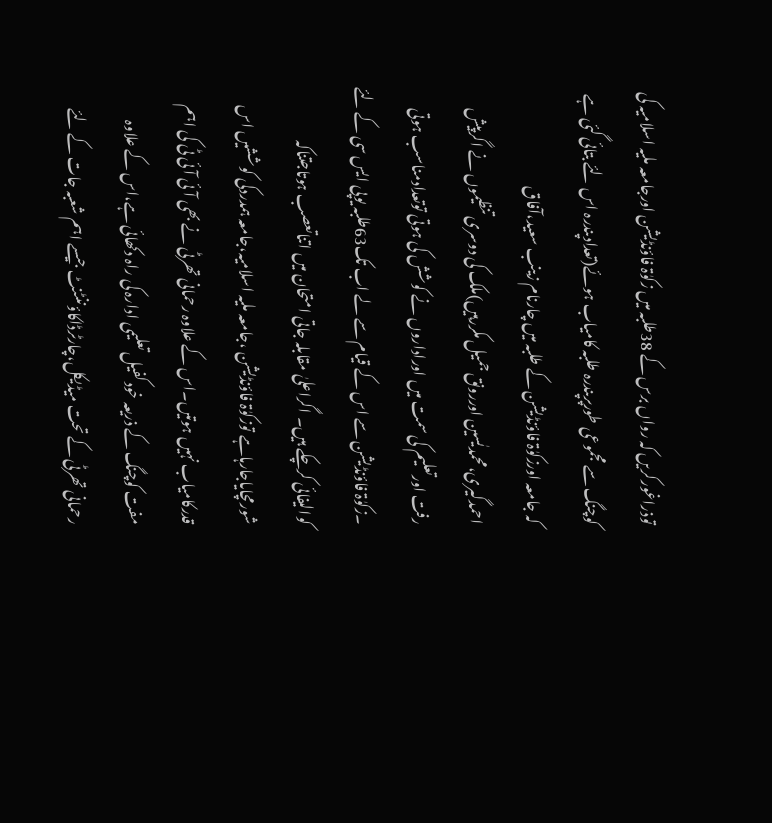توذراغورکریں کہ رواں برس کے 38طلبہ میں زکوٰۃ فاؤنڈیشن اورجامعہ ملیہ اسلامیہ کی کوچنگ سے مجموعی طورپرپندرہ طلبہ کامیاب ہوئے(تعدادپندرہ اس لئے بتائی گئی ہے کہ جامعہ اورزکوٰۃ فاؤنڈیشن کے طلبہ میں چارنام زینب سعید،آفاق احمدگیری،محمدیٰسین اوررونق جمیل مکررہیں)ملک کی دوسری تنظیموں نے اگرپیش رفت اورتعلیم کی سمت میں اوراداروں نے کوشش کی ہوتی توتعدادمناسب ہوتی ۔زکوٰۃ فاؤنڈیشن سے اس کے قیام سے لے اب تک63طلبہ یوپی ایس سی کے لئے کوالیفائی کرچکے ہیں۔ اگراعلیٰ مقابلہ جاتی امتحان میں اتناتعصب ہوتاجتناکہ شورمچایاجارہاہے توزکوٰۃ فاؤنڈیشن ،جامعہ ملیہ اسلامیہ،جامعہ ہمدردکی کوششیں اس قدرکامیاب نہیں ہوتیں۔اس کے علاوہ رحمانی تھرٹی نے بھی آئی آئی ٹی کی اہم مفت کوچنگ کے ذریعہ خودکفیل تعلیمی ادارہ کی راہ دکھائی ہے،اس کے علاوہ رحمانی تھرٹی کے تحت میڈیکل،چارٹرڈاکاؤننٹنٹ جیسے اہم شعبہ جات کے لئے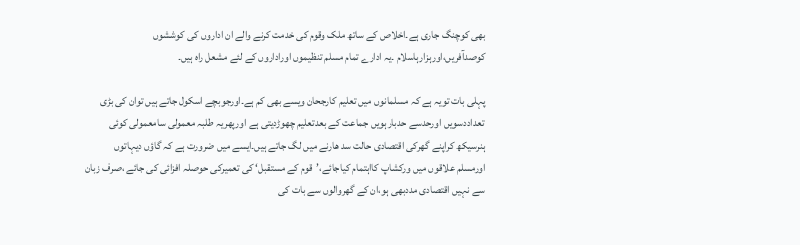بھی کوچنگ جاری ہے۔اخلاص کے ساتھ ملک وقوم کی خدمت کرنے والے ان اداروں کی کوششوں کوصدآفریں،اورہزارہاسلام ۔یہ ادارے تمام مسلم تنظیموں اوراداروں کے لئے مشعل راہ ہیں۔

پہلی بات تویہ ہے کہ مسلمانوں میں تعلیم کارجحان ویسے بھی کم ہے۔اورجوبچے اسکول جاتے ہیں توان کی بڑی تعداددسویں اورحدسے حدبارہویں جماعت کے بعدتعلیم چھوڑدیتی ہے اورپھریہ طلبہ معمولی سامعمولی کوئی ہنرسیکھ کراپنے گھرکی اقتصادی حالت سد ھارنے میں لگ جاتے ہیں۔ایسے میں ضرورت ہے کہ گاؤں دیہاتوں اورمسلم علاقوں میں ورکشاپ کااہتمام کیاجائے،’قوم کے مستقبل‘ کی تعمیرکی حوصلہ افزائی کی جائے ،صرف زبان سے نہیں اقتصادی مددبھی ہو،ان کے گھروالوں سے بات کی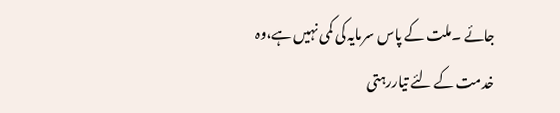جائے ۔ملت کے پاس سرمایہ کی کمی نہیں ہے،وہ خدمت کے لئے تیاررہتی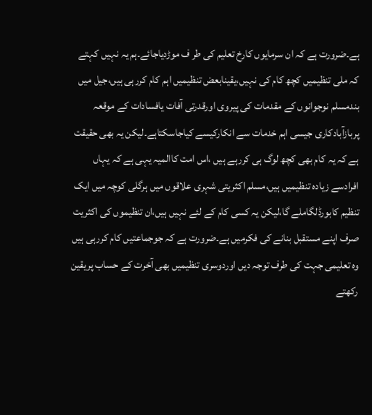ہے۔ضرورت ہے کہ ان سرمایوں کارخ تعلیم کی طر ف موڑدیاجائے۔ہم یہ نہیں کہتے کہ ملی تنظیمیں کچھ کام کی نہیں،یقینابعض تنظیمیں اہم کام کررہی ہیں،جیل میں بندمسلم نوجوانوں کے مقدمات کی پیروی اورقدرتی آفات یافسادات کے موقعہ پربازآبادکاری جیسی اہم خدمات سے انکارکیسے کیاجاسکتاہے۔لیکن یہ بھی حقیقت ہے کہ یہ کام بھی کچھ لوگ ہی کررہے ہیں ،اس امت کاالمیہ یہی ہے کہ یہاں افرادسے زیادہ تنظیمیں ہیں،مسلم اکثریتی شہری علاقوں میں ہرگلی کوچہ میں ایک تنظیم کابورڈلگاملے گا،لیکن یہ کسی کام کے لئے نہیں ہیں،ان تنظیموں کی اکثریت صرف اپنے مستقبل بنانے کی فکرمیں ہے۔ضرورت ہے کہ جوجماعتیں کام کررہی ہیں وہ تعلیمی جہت کی طرف توجہ دیں اوردوسری تنظیمیں بھی آخرت کے حساب پریقین رکھتے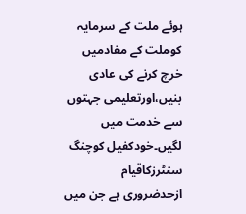ہوئے ملت کے سرمایہ کوملت کے مفادمیں خرچ کرنے کی عادی بنیں،اورتعلیمی جہتوں سے خدمت میں لگیں۔خودکفیل کوچنگ سنٹرزکاقیام ازحدضروری ہے جن میں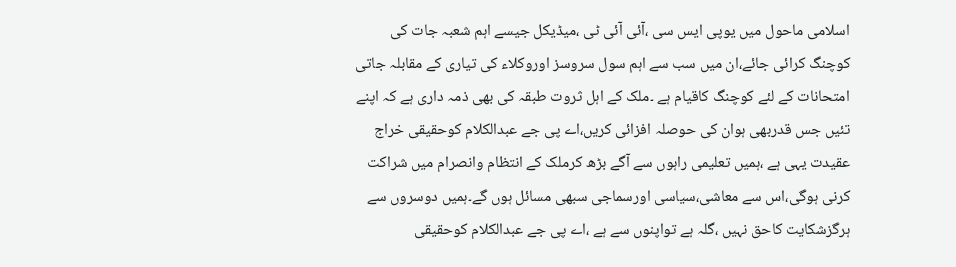اسلامی ماحول میں یوپی ایس سی ،آئی آئی ٹی ،میڈیکل جیسے اہم شعبہ جات کی کوچنگ کرائی جائے،ان میں سب سے اہم سول سروسز اوروکلاء کی تیاری کے مقابلہ جاتی امتحانات کے لئے کوچنگ کاقیام ہے ۔ملک کے اہل ثروت طبقہ کی بھی ذمہ داری ہے کہ اپنے تئیں جس قدربھی ہوان کی حوصلہ افزائی کریں،اے پی جے عبدالکلام کوحقیقی خراج عقیدت یہی ہے ،ہمیں تعلیمی راہوں سے آگے بڑھ کرملک کے انتظام وانصرام میں شراکت کرنی ہوگی،اس سے معاشی،سیاسی اورسماجی سبھی مسائل ہوں گے۔ہمیں دوسروں سے ہرگزشکایت کاحق نہیں ،گلہ ہے تواپنوں سے ہے ،اے پی جے عبدالکلام کوحقیقی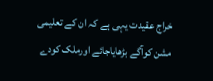خراج عقیدت یہی ہے کہ ان کے تعلیمی مشن کوآگے بڑھایاجائے اورملک کودے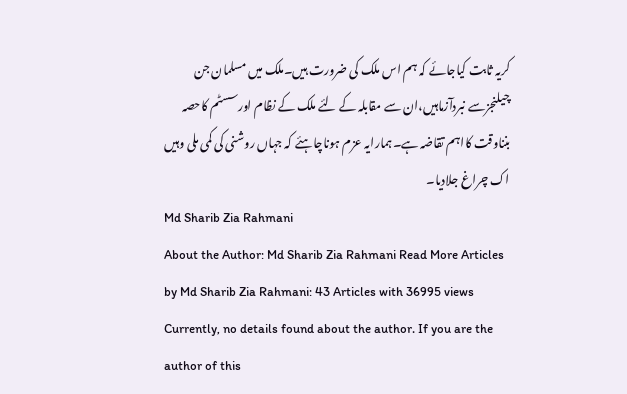کریہ ثابت کیاجائے کہ ہم اس ملک کی ضرورت ہیں۔ملک میں مسلمان جن چیلنجزسے نبردآزماہیں،ان سے مقابلہ کے لئے ملک کے نظام اورسسٹم کاحصہ بنناوقت کااہم تقاضہ ہے۔ہمارایہ عزم ہوناچاہئے کہ جہاں روشنی کی کمی ملی وہیں اک چراغ جلادیا۔
Md Sharib Zia Rahmani
About the Author: Md Sharib Zia Rahmani Read More Articles by Md Sharib Zia Rahmani: 43 Articles with 36995 views Currently, no details found about the author. If you are the author of this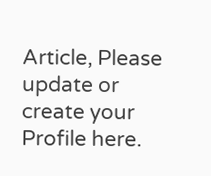Article, Please update or create your Profile here.